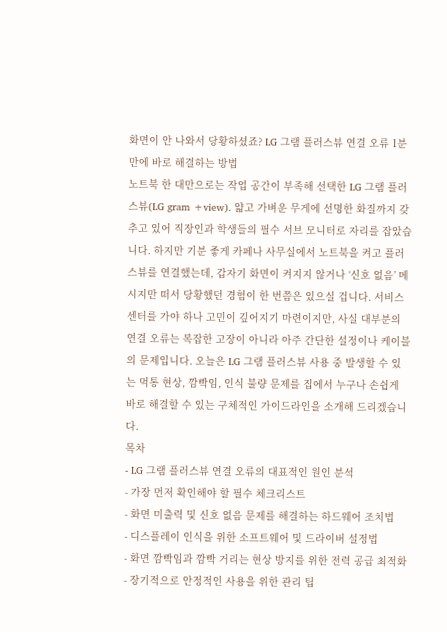화면이 안 나와서 당황하셨죠? LG 그램 플러스뷰 연결 오류 1분 만에 바로 해결하는 방법
노트북 한 대만으로는 작업 공간이 부족해 선택한 LG 그램 플러스뷰(LG gram +view). 얇고 가벼운 무게에 선명한 화질까지 갖추고 있어 직장인과 학생들의 필수 서브 모니터로 자리를 잡았습니다. 하지만 기분 좋게 카페나 사무실에서 노트북을 켜고 플러스뷰를 연결했는데, 갑자기 화면이 켜지지 않거나 ‘신호 없음’ 메시지만 떠서 당황했던 경험이 한 번쯤은 있으실 겁니다. 서비스 센터를 가야 하나 고민이 깊어지기 마련이지만, 사실 대부분의 연결 오류는 복잡한 고장이 아니라 아주 간단한 설정이나 케이블의 문제입니다. 오늘은 LG 그램 플러스뷰 사용 중 발생할 수 있는 먹통 현상, 깜빡임, 인식 불량 문제를 집에서 누구나 손쉽게 바로 해결할 수 있는 구체적인 가이드라인을 소개해 드리겠습니다.
목차
- LG 그램 플러스뷰 연결 오류의 대표적인 원인 분석
- 가장 먼저 확인해야 할 필수 체크리스트
- 화면 미출력 및 신호 없음 문제를 해결하는 하드웨어 조치법
- 디스플레이 인식을 위한 소프트웨어 및 드라이버 설정법
- 화면 깜빡임과 깜빡 거리는 현상 방지를 위한 전력 공급 최적화
- 장기적으로 안정적인 사용을 위한 관리 팁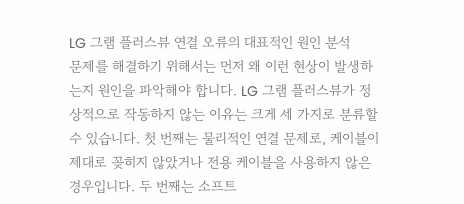LG 그램 플러스뷰 연결 오류의 대표적인 원인 분석
문제를 해결하기 위해서는 먼저 왜 이런 현상이 발생하는지 원인을 파악해야 합니다. LG 그램 플러스뷰가 정상적으로 작동하지 않는 이유는 크게 세 가지로 분류할 수 있습니다. 첫 번째는 물리적인 연결 문제로, 케이블이 제대로 꽂히지 않았거나 전용 케이블을 사용하지 않은 경우입니다. 두 번째는 소프트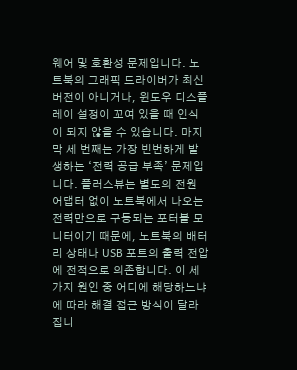웨어 및 호환성 문제입니다. 노트북의 그래픽 드라이버가 최신 버전이 아니거나, 윈도우 디스플레이 설정이 꼬여 있을 때 인식이 되지 않을 수 있습니다. 마지막 세 번째는 가장 빈번하게 발생하는 ‘전력 공급 부족’ 문제입니다. 플러스뷰는 별도의 전원 어댑터 없이 노트북에서 나오는 전력만으로 구동되는 포터블 모니터이기 때문에, 노트북의 배터리 상태나 USB 포트의 출력 전압에 전적으로 의존합니다. 이 세 가지 원인 중 어디에 해당하느냐에 따라 해결 접근 방식이 달라집니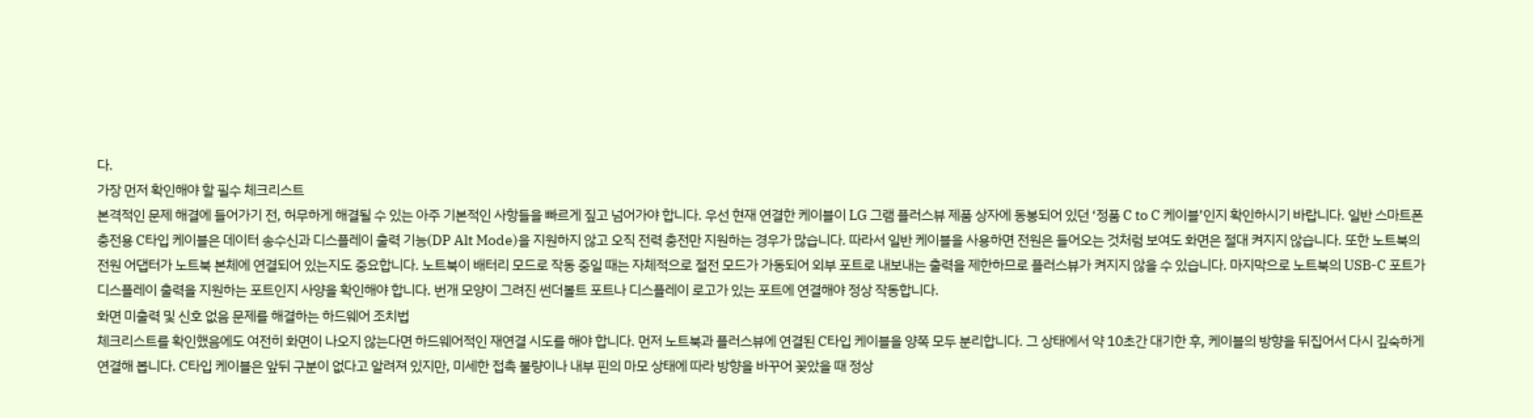다.
가장 먼저 확인해야 할 필수 체크리스트
본격적인 문제 해결에 들어가기 전, 허무하게 해결될 수 있는 아주 기본적인 사항들을 빠르게 짚고 넘어가야 합니다. 우선 현재 연결한 케이블이 LG 그램 플러스뷰 제품 상자에 동봉되어 있던 ‘정품 C to C 케이블’인지 확인하시기 바랍니다. 일반 스마트폰 충전용 C타입 케이블은 데이터 송수신과 디스플레이 출력 기능(DP Alt Mode)을 지원하지 않고 오직 전력 충전만 지원하는 경우가 많습니다. 따라서 일반 케이블을 사용하면 전원은 들어오는 것처럼 보여도 화면은 절대 켜지지 않습니다. 또한 노트북의 전원 어댑터가 노트북 본체에 연결되어 있는지도 중요합니다. 노트북이 배터리 모드로 작동 중일 때는 자체적으로 절전 모드가 가동되어 외부 포트로 내보내는 출력을 제한하므로 플러스뷰가 켜지지 않을 수 있습니다. 마지막으로 노트북의 USB-C 포트가 디스플레이 출력을 지원하는 포트인지 사양을 확인해야 합니다. 번개 모양이 그려진 썬더볼트 포트나 디스플레이 로고가 있는 포트에 연결해야 정상 작동합니다.
화면 미출력 및 신호 없음 문제를 해결하는 하드웨어 조치법
체크리스트를 확인했음에도 여전히 화면이 나오지 않는다면 하드웨어적인 재연결 시도를 해야 합니다. 먼저 노트북과 플러스뷰에 연결된 C타입 케이블을 양쪽 모두 분리합니다. 그 상태에서 약 10초간 대기한 후, 케이블의 방향을 뒤집어서 다시 깊숙하게 연결해 봅니다. C타입 케이블은 앞뒤 구분이 없다고 알려져 있지만, 미세한 접촉 불량이나 내부 핀의 마모 상태에 따라 방향을 바꾸어 꽂았을 때 정상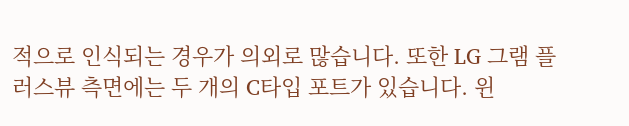적으로 인식되는 경우가 의외로 많습니다. 또한 LG 그램 플러스뷰 측면에는 두 개의 C타입 포트가 있습니다. 윈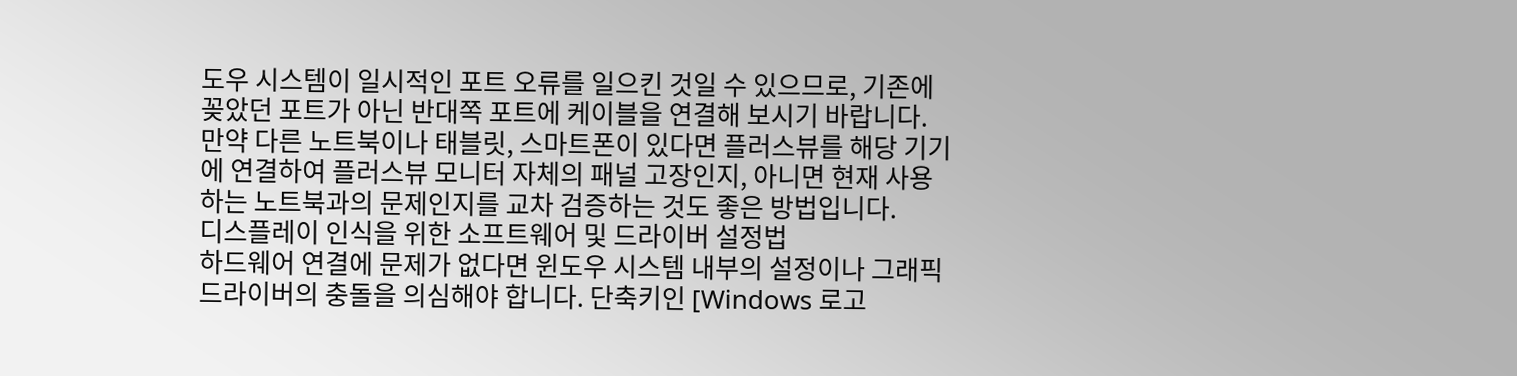도우 시스템이 일시적인 포트 오류를 일으킨 것일 수 있으므로, 기존에 꽂았던 포트가 아닌 반대쪽 포트에 케이블을 연결해 보시기 바랍니다. 만약 다른 노트북이나 태블릿, 스마트폰이 있다면 플러스뷰를 해당 기기에 연결하여 플러스뷰 모니터 자체의 패널 고장인지, 아니면 현재 사용하는 노트북과의 문제인지를 교차 검증하는 것도 좋은 방법입니다.
디스플레이 인식을 위한 소프트웨어 및 드라이버 설정법
하드웨어 연결에 문제가 없다면 윈도우 시스템 내부의 설정이나 그래픽 드라이버의 충돌을 의심해야 합니다. 단축키인 [Windows 로고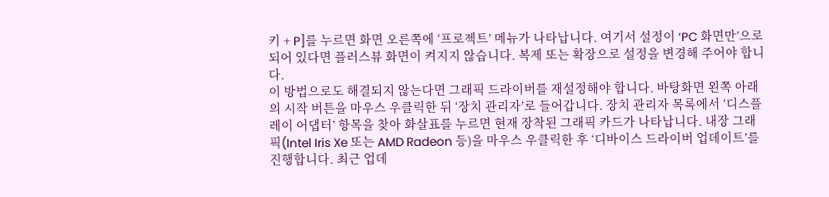키 + P]를 누르면 화면 오른쪽에 ‘프로젝트’ 메뉴가 나타납니다. 여기서 설정이 ‘PC 화면만’으로 되어 있다면 플러스뷰 화면이 켜지지 않습니다. 복제 또는 확장으로 설정을 변경해 주어야 합니다.
이 방법으로도 해결되지 않는다면 그래픽 드라이버를 재설정해야 합니다. 바탕화면 왼쪽 아래의 시작 버튼을 마우스 우클릭한 뒤 ‘장치 관리자’로 들어갑니다. 장치 관리자 목록에서 ‘디스플레이 어댑터’ 항목을 찾아 화살표를 누르면 현재 장착된 그래픽 카드가 나타납니다. 내장 그래픽(Intel Iris Xe 또는 AMD Radeon 등)을 마우스 우클릭한 후 ‘디바이스 드라이버 업데이트’를 진행합니다. 최근 업데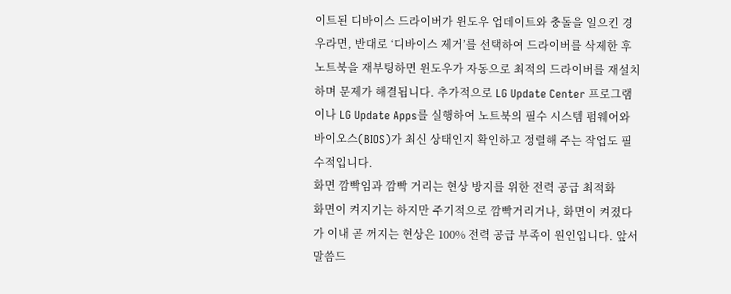이트된 디바이스 드라이버가 윈도우 업데이트와 충돌을 일으킨 경우라면, 반대로 ‘디바이스 제거’를 선택하여 드라이버를 삭제한 후 노트북을 재부팅하면 윈도우가 자동으로 최적의 드라이버를 재설치하며 문제가 해결됩니다. 추가적으로 LG Update Center 프로그램이나 LG Update Apps를 실행하여 노트북의 필수 시스템 펌웨어와 바이오스(BIOS)가 최신 상태인지 확인하고 정렬해 주는 작업도 필수적입니다.
화면 깜빡임과 깜빡 거리는 현상 방지를 위한 전력 공급 최적화
화면이 켜지기는 하지만 주기적으로 깜빡거리거나, 화면이 켜졌다가 이내 곧 꺼지는 현상은 100% 전력 공급 부족이 원인입니다. 앞서 말씀드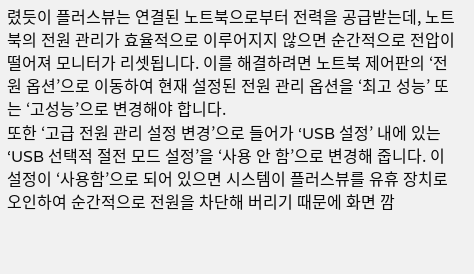렸듯이 플러스뷰는 연결된 노트북으로부터 전력을 공급받는데, 노트북의 전원 관리가 효율적으로 이루어지지 않으면 순간적으로 전압이 떨어져 모니터가 리셋됩니다. 이를 해결하려면 노트북 제어판의 ‘전원 옵션’으로 이동하여 현재 설정된 전원 관리 옵션을 ‘최고 성능’ 또는 ‘고성능’으로 변경해야 합니다.
또한 ‘고급 전원 관리 설정 변경’으로 들어가 ‘USB 설정’ 내에 있는 ‘USB 선택적 절전 모드 설정’을 ‘사용 안 함’으로 변경해 줍니다. 이 설정이 ‘사용함’으로 되어 있으면 시스템이 플러스뷰를 유휴 장치로 오인하여 순간적으로 전원을 차단해 버리기 때문에 화면 깜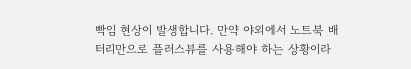빡임 현상이 발생합니다. 만약 야외에서 노트북 배터리만으로 플러스뷰를 사용해야 하는 상황이라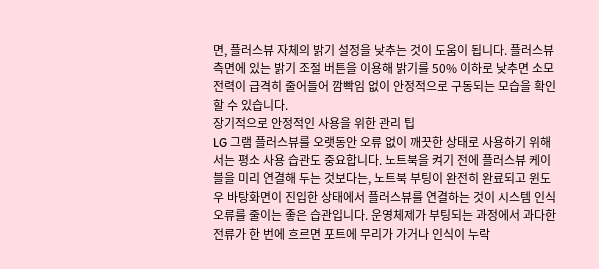면, 플러스뷰 자체의 밝기 설정을 낮추는 것이 도움이 됩니다. 플러스뷰 측면에 있는 밝기 조절 버튼을 이용해 밝기를 50% 이하로 낮추면 소모 전력이 급격히 줄어들어 깜빡임 없이 안정적으로 구동되는 모습을 확인할 수 있습니다.
장기적으로 안정적인 사용을 위한 관리 팁
LG 그램 플러스뷰를 오랫동안 오류 없이 깨끗한 상태로 사용하기 위해서는 평소 사용 습관도 중요합니다. 노트북을 켜기 전에 플러스뷰 케이블을 미리 연결해 두는 것보다는, 노트북 부팅이 완전히 완료되고 윈도우 바탕화면이 진입한 상태에서 플러스뷰를 연결하는 것이 시스템 인식 오류를 줄이는 좋은 습관입니다. 운영체제가 부팅되는 과정에서 과다한 전류가 한 번에 흐르면 포트에 무리가 가거나 인식이 누락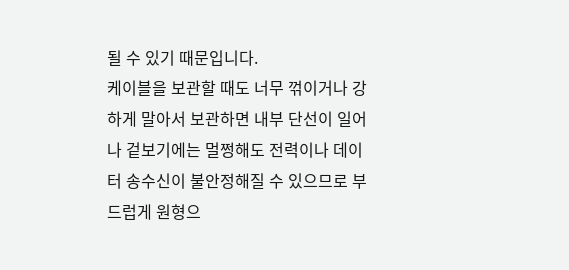될 수 있기 때문입니다.
케이블을 보관할 때도 너무 꺾이거나 강하게 말아서 보관하면 내부 단선이 일어나 겉보기에는 멀쩡해도 전력이나 데이터 송수신이 불안정해질 수 있으므로 부드럽게 원형으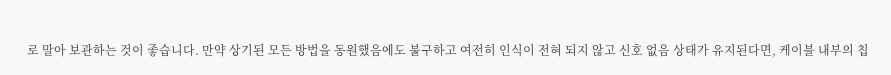로 말아 보관하는 것이 좋습니다. 만약 상기된 모든 방법을 동원했음에도 불구하고 여전히 인식이 전혀 되지 않고 신호 없음 상태가 유지된다면, 케이블 내부의 칩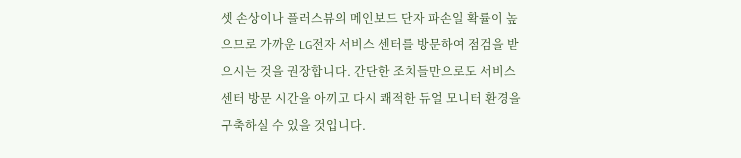셋 손상이나 플러스뷰의 메인보드 단자 파손일 확률이 높으므로 가까운 LG전자 서비스 센터를 방문하여 점검을 받으시는 것을 권장합니다. 간단한 조치들만으로도 서비스 센터 방문 시간을 아끼고 다시 쾌적한 듀얼 모니터 환경을 구축하실 수 있을 것입니다.